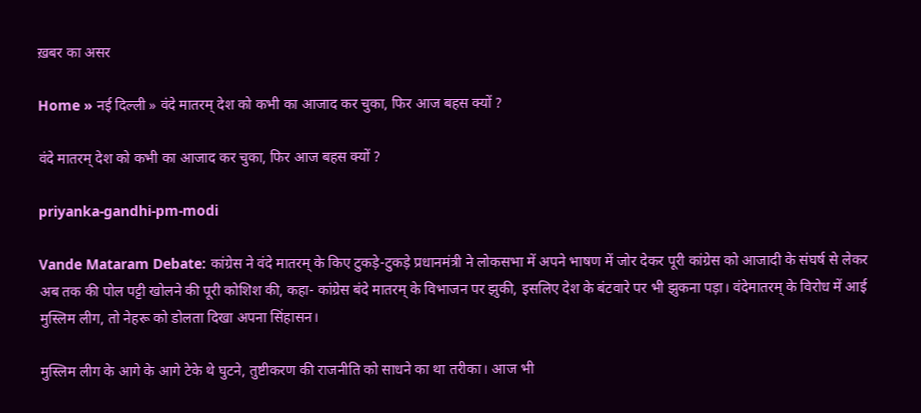ख़बर का असर

Home » नई दिल्ली » वंदे मातरम् देश को कभी का आजाद कर चुका, फिर आज बहस क्यों ?

वंदे मातरम् देश को कभी का आजाद कर चुका, फिर आज बहस क्यों ?

priyanka-gandhi-pm-modi

Vande Mataram Debate: कांग्रेस ने वंदे मातरम् के किए टुकड़े-टुकड़े प्रधानमंत्री ने लोकसभा में अपने भाषण में जोर देकर पूरी कांग्रेस को आजादी के संघर्ष से लेकर अब तक की पोल पट्टी खोलने की पूरी कोशिश की, कहा- कांग्रेस बंदे मातरम् के विभाजन पर झुकी, इसलिए देश के बंटवारे पर भी झुकना पड़ा। वंदेमातरम् के विरोध में आई मुस्लिम लीग, तो नेहरू को डोलता दिखा अपना सिंहासन।

मुस्लिम लीग के आगे के आगे टेके थे घुटने, तुष्टीकरण की राजनीति को साधने का था तरीका। आज भी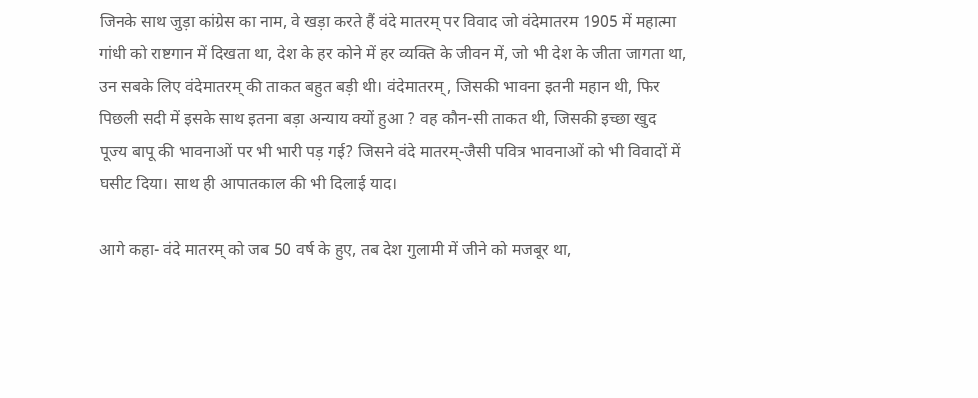जिनके साथ जुड़ा कांग्रेस का नाम, वे खड़ा करते हैं वंदे मातरम् पर विवाद जो वंदेमातरम 1905 में महात्मा गांधी को राष्टगान में दिखता था, देश के हर कोने में हर व्यक्ति के जीवन में, जो भी देश के जीता जागता था, उन सबके लिए वंदेमातरम् की ताकत बहुत बड़ी थी। वंदेमातरम्, जिसकी भावना इतनी महान थी, फिर पिछली सदी में इसके साथ इतना बड़ा अन्याय क्यों हुआ ? वह कौन-सी ताकत थी, जिसकी इच्छा खुद पूज्य बापू की भावनाओं पर भी भारी पड़ गई? जिसने वंदे मातरम्-जैसी पवित्र भावनाओं को भी विवादों में घसीट दिया। साथ ही आपातकाल की भी दिलाई याद।

आगे कहा- वंदे मातरम् को जब 50 वर्ष के हुए, तब देश गुलामी में जीने को मजबूर था,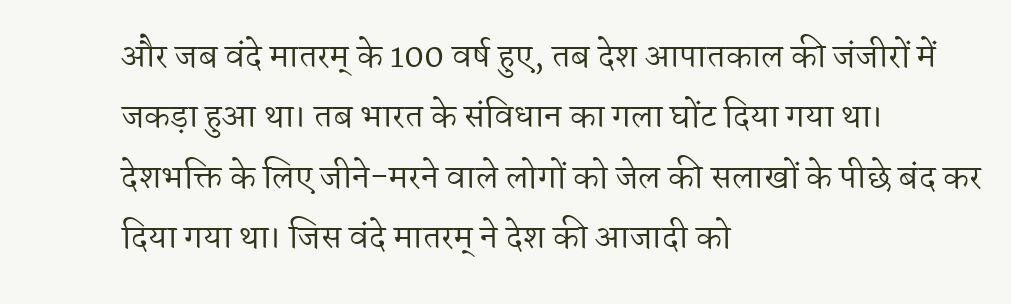और जब वंदे मातरम् के 100 वर्ष हुए, तब देश आपातकाल की जंजीरों में जकड़ा हुआ था। तब भारत के संविधान का गला घोंट दिया गया था। देशभक्ति के लिए जीने-मरने वाले लोगों को जेल की सलाखों के पीछे बंद कर दिया गया था। जिस वंदे मातरम् ने देश की आजादी को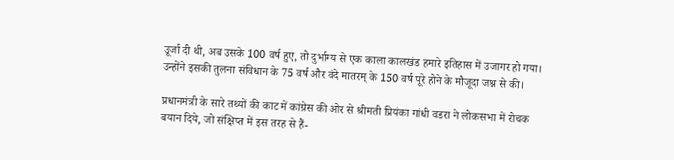उूर्जा दी थी, अब उसके 100 वर्ष हुए, तो दुर्भाग्य से एक काला कालखंड हमारे इतिहास में उजागर हो गया। उन्होंने इसकी तुलना संविधान के 75 वर्ष और वंदे मातरम् के 150 वर्ष पूरे होने के मौजूदा जश्न से की।

प्रधानमंत्री के सारे तथ्यों की काट में कांग्रेस की ओर से श्रीमती प्रियंका गांधी वडरा ने लोकसभा में रोचक बयान दिये, जो संक्षिप्त में इस तरह से हैं-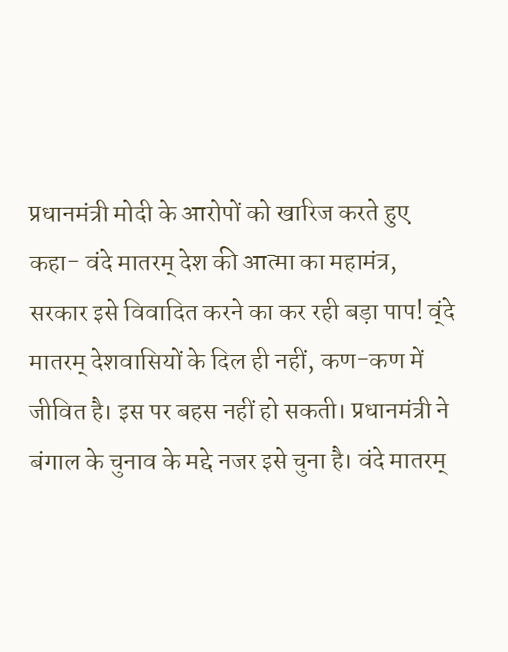प्रधानमंत्री मोदी के आरोपों को खारिज करते हुए कहा- वंदे मातरम् देश की आत्मा का महामंत्र, सरकार इसे विवादित करने का कर रही बड़ा पाप! व्ंदे मातरम् देशवासियों के दिल ही नहीं, कण-कण में जीवित है। इस पर बहस नहीं हो सकती। प्रधानमंत्री ने बंगाल के चुनाव के मद्दे नजर इसे चुना है। वंदे मातरम्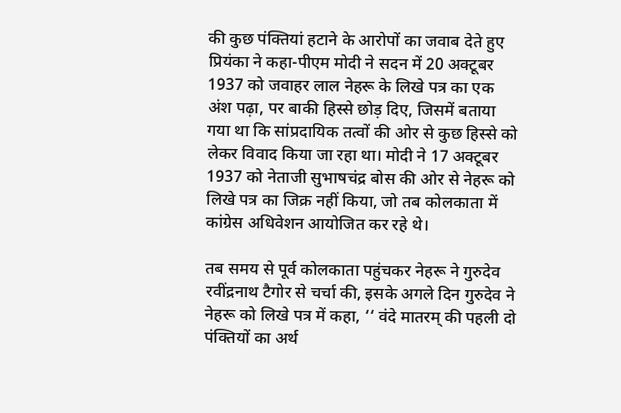की कुछ पंक्तियां हटाने के आरोपों का जवाब देते हुए प्रियंका ने कहा-पीएम मोदी ने सदन में 20 अक्टूबर 1937 को जवाहर लाल नेहरू के लिखे पत्र का एक अंश पढ़ा, पर बाकी हिस्से छोड़ दिए, जिसमें बताया गया था कि सांप्रदायिक तत्वों की ओर से कुछ हिस्से को लेकर विवाद किया जा रहा था। मोदी ने 17 अक्टूबर 1937 को नेताजी सुभाषचंद्र बोस की ओर से नेहरू को लिखे पत्र का जिक्र नहीं किया, जो तब कोलकाता में कांग्रेस अधिवेशन आयोजित कर रहे थे।

तब समय से पूर्व कोलकाता पहुंचकर नेहरू ने गुरुदेव रवींद्रनाथ टैगोर से चर्चा की, इसके अगले दिन गुरुदेव ने नेहरू को लिखे पत्र में कहा, ‘‘ वंदे मातरम् की पहली दो पंक्तियों का अर्थ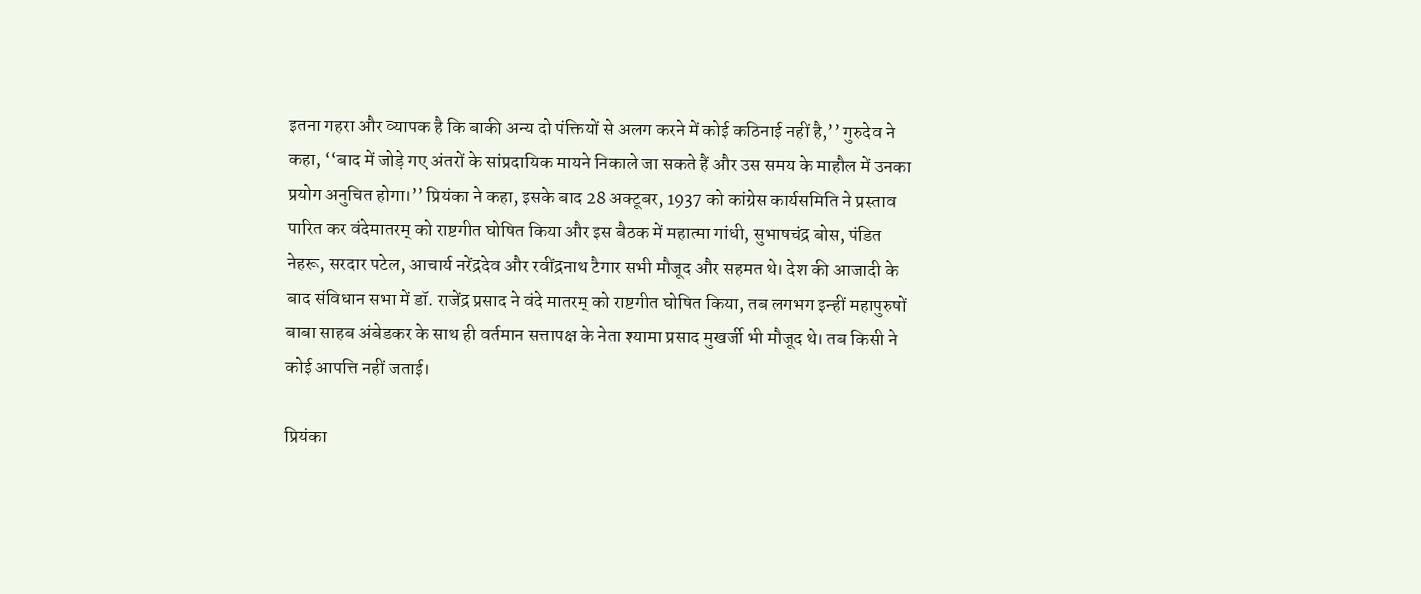इतना गहरा और व्यापक है कि बाकी अन्य दो पंक्तियों से अलग करने में कोई कठिनाई नहीं है,’’ गुरुदेव ने कहा, ‘‘बाद में जोड़े गए अंतरों के सांप्रदायिक मायने निकाले जा सकते हैं और उस समय के माहौल में उनका प्रयोग अनुचित होगा।’’ प्रियंका ने कहा, इसके बाद 28 अक्टूबर, 1937 को कांग्रेस कार्यसमिति ने प्रस्ताव पारित कर वंदेमातरम् को राष्टगीत घोषित किया और इस बैठक में महात्मा गांधी, सुभाषचंद्र बोस, पंडित नेहरू, सरदार पटेल, आचार्य नरेंद्रदेव और रवींद्रनाथ टैगार सभी मौजूद और सहमत थे। देश की आजादी के बाद संविधान सभा में डॉ. राजेंद्र प्रसाद ने वंदे मातरम् को राष्टगीत घोषित किया, तब लगभग इन्हीं महापुरुषों बाबा साहब अंबेडकर के साथ ही वर्तमान सत्तापक्ष के नेता श्यामा प्रसाद मुखर्जी भी मौजूद थे। तब किसी ने कोई आपत्ति नहीं जताई।

प्रियंका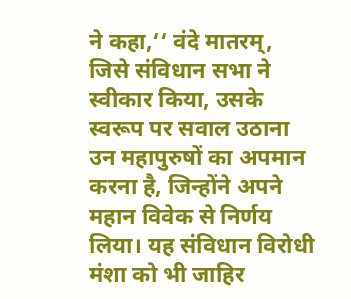ने कहा,‘‘ वंदे मातरम्, जिसे संविधान सभा ने स्वीकार किया, उसके स्वरूप पर सवाल उठाना उन महापुरुषों का अपमान करना है, जिन्होंने अपने महान विवेक से निर्णय लिया। यह संविधान विरोधी मंशा को भी जाहिर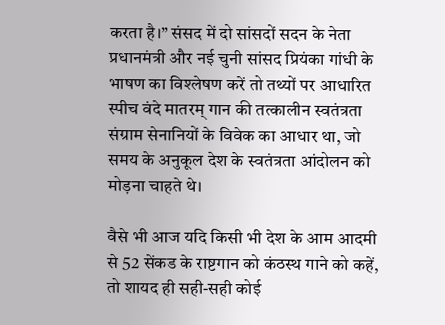करता है।’’ संसद में दो सांसदों सदन के नेता प्रधानमंत्री और नई चुनी सांसद प्रियंका गांधी के भाषण का विश्लेषण करें तो तथ्यों पर आधारित स्पीच वंदे मातरम् गान की तत्कालीन स्वतंत्रता संग्राम सेनानियों के विवेक का आधार था, जो समय के अनुकूल देश के स्वतंत्रता आंदोलन को मोड़ना चाहते थे।

वैसे भी आज यदि किसी भी देश के आम आदमी से 52 सेंकड के राष्टगान को कंठस्थ गाने को कहें, तो शायद ही सही-सही कोई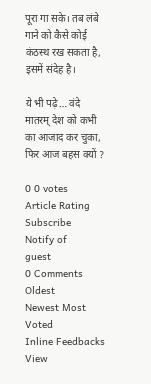पूरा गा सके। तब लंबे गाने को कैसे कोई कंठस्थ रख सकता है, इसमें संदेह है।

ये भी पढ़े… वंदे मातरम् देश को कभी का आजाद कर चुका, फिर आज बहस क्यों ?

0 0 votes
Article Rating
Subscribe
Notify of
guest
0 Comments
Oldest
Newest Most Voted
Inline Feedbacks
View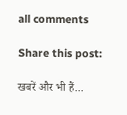all comments

Share this post:

खबरें और भी हैं...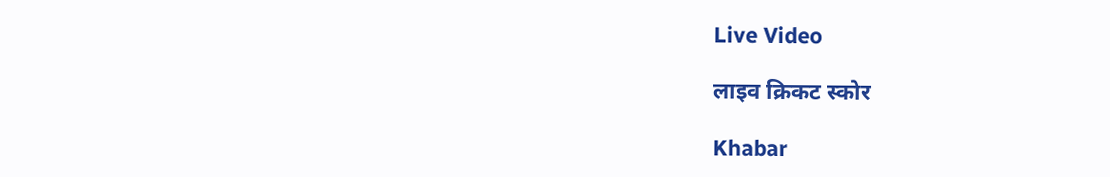Live Video

लाइव क्रिकट स्कोर

Khabar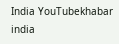India YouTubekhabar india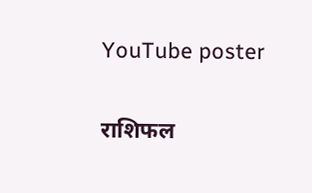YouTube poster

राशिफल